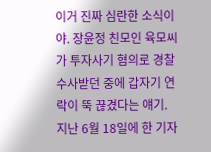이거 진짜 심란한 소식이야. 장윤정 친모인 육모씨가 투자사기 혐의로 경찰 수사받던 중에 갑자기 연락이 뚝 끊겼다는 얘기.
지난 6월 18일에 한 기자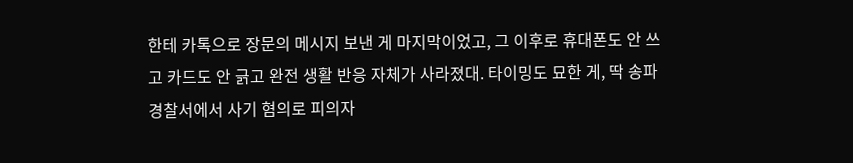한테 카톡으로 장문의 메시지 보낸 게 마지막이었고, 그 이후로 휴대폰도 안 쓰고 카드도 안 긁고 완전 생활 반응 자체가 사라졌대. 타이밍도 묘한 게, 딱 송파경찰서에서 사기 혐의로 피의자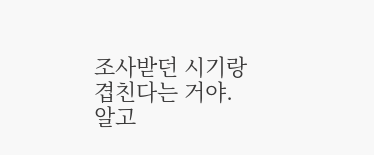조사받던 시기랑 겹친다는 거야.
알고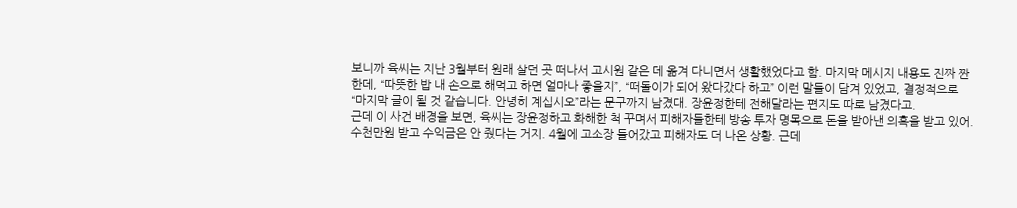보니까 육씨는 지난 3월부터 원래 살던 곳 떠나서 고시원 같은 데 옮겨 다니면서 생활했었다고 함. 마지막 메시지 내용도 진짜 짠한데, “따뜻한 밥 내 손으로 해먹고 하면 얼마나 좋을지”, “떠돌이가 되어 왔다갔다 하고” 이런 말들이 담겨 있었고, 결정적으로 “마지막 글이 될 것 같습니다. 안녕히 계십시오”라는 문구까지 남겼대. 장윤정한테 전해달라는 편지도 따로 남겼다고.
근데 이 사건 배경을 보면, 육씨는 장윤정하고 화해한 척 꾸며서 피해자들한테 방송 투자 명목으로 돈을 받아낸 의혹을 받고 있어. 수천만원 받고 수익금은 안 줬다는 거지. 4월에 고소장 들어갔고 피해자도 더 나온 상황. 근데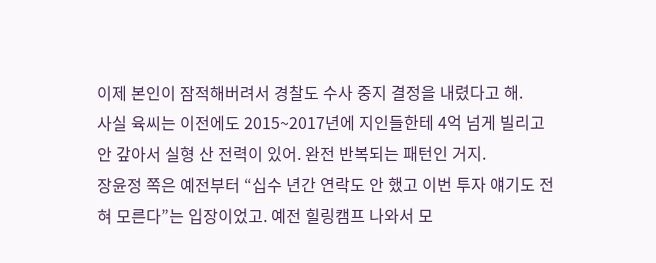이제 본인이 잠적해버려서 경찰도 수사 중지 결정을 내렸다고 해.
사실 육씨는 이전에도 2015~2017년에 지인들한테 4억 넘게 빌리고 안 갚아서 실형 산 전력이 있어. 완전 반복되는 패턴인 거지.
장윤정 쪽은 예전부터 “십수 년간 연락도 안 했고 이번 투자 얘기도 전혀 모른다”는 입장이었고. 예전 힐링캠프 나와서 모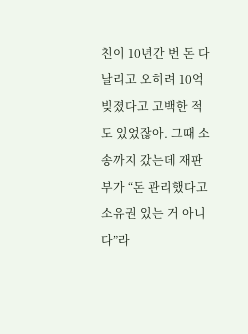친이 10년간 번 돈 다 날리고 오히려 10억 빚졌다고 고백한 적도 있었잖아. 그때 소송까지 갔는데 재판부가 “돈 관리했다고 소유권 있는 거 아니다”라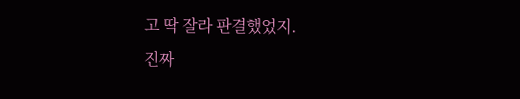고 딱 잘라 판결했었지.
진짜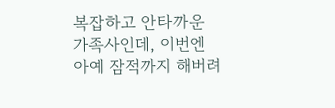복잡하고 안타까운 가족사인데, 이번엔 아예 잠적까지 해버려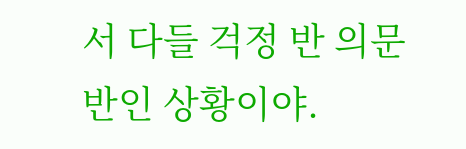서 다들 걱정 반 의문 반인 상황이야.